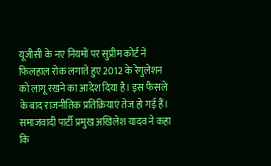यूजीसी के नए नियमों पर सुप्रीम कोर्ट ने फिलहाल रोक लगाते हुए 2012 के रेगुलेशन को लागू रखने का आदेश दिया है। इस फैसले के बाद राजनीतिक प्रतिक्रियाएं तेज हो गई हैं। समाजवादी पार्टी प्रमुख अखिलेश यादव ने कहा कि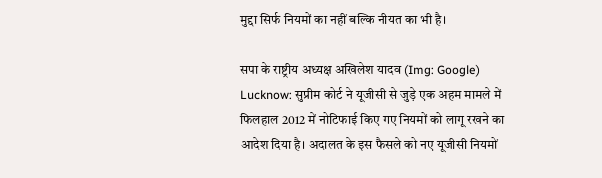मुद्दा सिर्फ नियमों का नहीं बल्कि नीयत का भी है।

सपा के राष्ट्रीय अध्यक्ष अखिलेश यादव (Img: Google)
Lucknow: सुप्रीम कोर्ट ने यूजीसी से जुड़े एक अहम मामले में फिलहाल 2012 में नोटिफाई किए गए नियमों को लागू रखने का आदेश दिया है। अदालत के इस फैसले को नए यूजीसी नियमों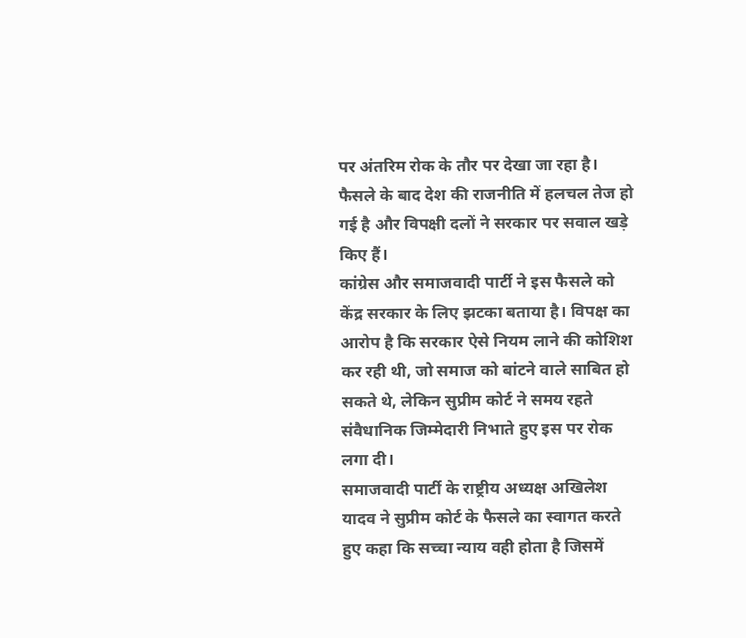पर अंतरिम रोक के तौर पर देखा जा रहा है। फैसले के बाद देश की राजनीति में हलचल तेज हो गई है और विपक्षी दलों ने सरकार पर सवाल खड़े किए हैं।
कांग्रेस और समाजवादी पार्टी ने इस फैसले को केंद्र सरकार के लिए झटका बताया है। विपक्ष का आरोप है कि सरकार ऐसे नियम लाने की कोशिश कर रही थी, जो समाज को बांटने वाले साबित हो सकते थे, लेकिन सुप्रीम कोर्ट ने समय रहते संवैधानिक जिम्मेदारी निभाते हुए इस पर रोक लगा दी।
समाजवादी पार्टी के राष्ट्रीय अध्यक्ष अखिलेश यादव ने सुप्रीम कोर्ट के फैसले का स्वागत करते हुए कहा कि सच्चा न्याय वही होता है जिसमें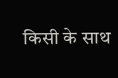किसी के साथ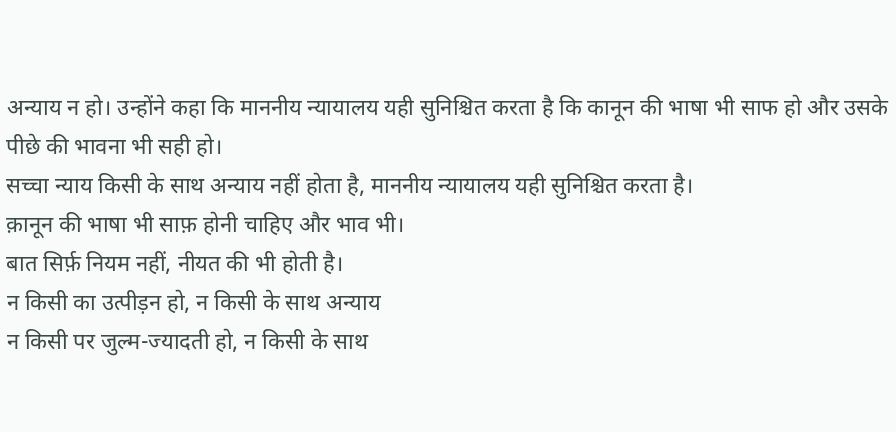अन्याय न हो। उन्होंने कहा कि माननीय न्यायालय यही सुनिश्चित करता है कि कानून की भाषा भी साफ हो और उसके पीछे की भावना भी सही हो।
सच्चा न्याय किसी के साथ अन्याय नहीं होता है, माननीय न्यायालय यही सुनिश्चित करता है।
क़ानून की भाषा भी साफ़ होनी चाहिए और भाव भी।
बात सिर्फ़ नियम नहीं, नीयत की भी होती है।
न किसी का उत्पीड़न हो, न किसी के साथ अन्याय
न किसी पर जुल्म-ज्यादती हो, न किसी के साथ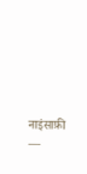नाइंसाफ़ी
—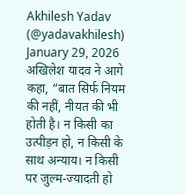Akhilesh Yadav (@yadavakhilesh) January 29, 2026
अखिलेश यादव ने आगे कहा, “बात सिर्फ नियम की नहीं, नीयत की भी होती है। न किसी का उत्पीड़न हो, न किसी के साथ अन्याय। न किसी पर जुल्म-ज्यादती हो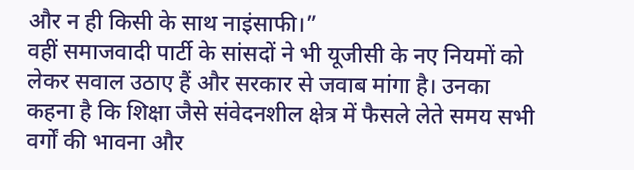और न ही किसी के साथ नाइंसाफी।”
वहीं समाजवादी पार्टी के सांसदों ने भी यूजीसी के नए नियमों को लेकर सवाल उठाए हैं और सरकार से जवाब मांगा है। उनका कहना है कि शिक्षा जैसे संवेदनशील क्षेत्र में फैसले लेते समय सभी वर्गों की भावना और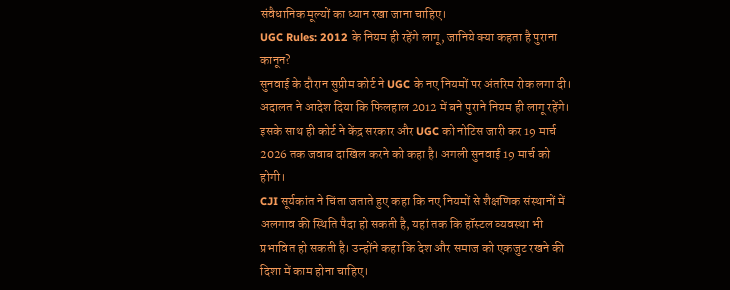संवैधानिक मूल्यों का ध्यान रखा जाना चाहिए।
UGC Rules: 2012 के नियम ही रहेंगे लागू, जानिये क्या कहता है पुराना कानून?
सुनवाई के दौरान सुप्रीम कोर्ट ने UGC के नए नियमों पर अंतरिम रोक लगा दी। अदालत ने आदेश दिया कि फिलहाल 2012 में बने पुराने नियम ही लागू रहेंगे। इसके साथ ही कोर्ट ने केंद्र सरकार और UGC को नोटिस जारी कर 19 मार्च 2026 तक जवाब दाखिल करने को कहा है। अगली सुनवाई 19 मार्च को होगी।
CJI सूर्यकांत ने चिंता जताते हुए कहा कि नए नियमों से शैक्षणिक संस्थानों में अलगाव की स्थिति पैदा हो सकती है, यहां तक कि हॉस्टल व्यवस्था भी प्रभावित हो सकती है। उन्होंने कहा कि देश और समाज को एकजुट रखने की दिशा में काम होना चाहिए।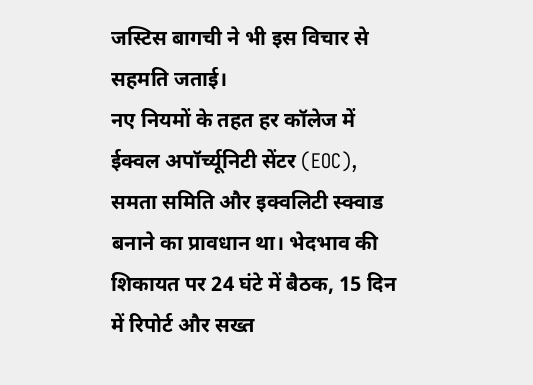जस्टिस बागची ने भी इस विचार से सहमति जताई।
नए नियमों के तहत हर कॉलेज में ईक्वल अपॉर्च्यूनिटी सेंटर (EOC), समता समिति और इक्वलिटी स्क्वाड बनाने का प्रावधान था। भेदभाव की शिकायत पर 24 घंटे में बैठक, 15 दिन में रिपोर्ट और सख्त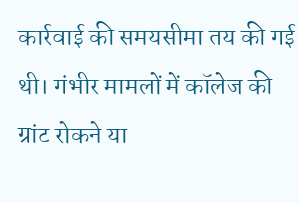कार्रवाई की समयसीमा तय की गई थी। गंभीर मामलों में कॉलेज की ग्रांट रोकने या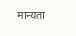मान्यता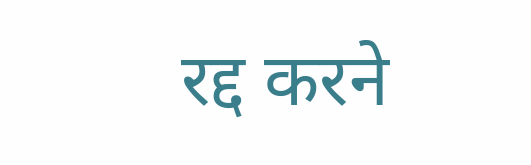रद्द करने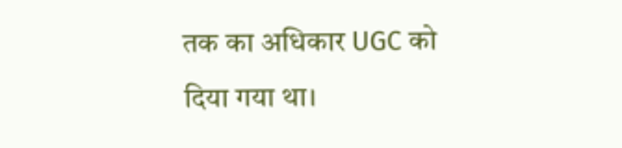तक का अधिकार UGC को दिया गया था।